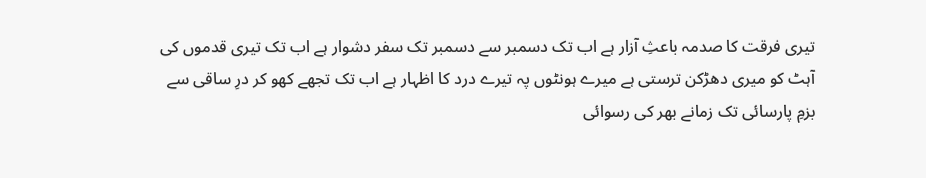تیری فرقت کا صدمہ باعثِ آزار ہے اب تک دسمبر سے دسمبر تک سفر دشوار ہے اب تک تیری قدموں کی آہٹ کو میری دھڑکن ترستی ہے میرے ہونٹوں پہ تیرے درد کا اظہار ہے اب تک تجھے کھو کر درِ ساقی سے بزمِ پارسائی تک زمانے بھر کی رسوائی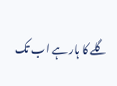گلے کا ہار ہے اب تک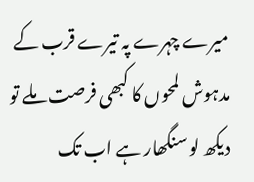میرے چہرے پہ تیرے قرب کے مدہوش لمحوں کا کبھی فرصت ملے تو دیکھ لو سنگھار ہے اب تک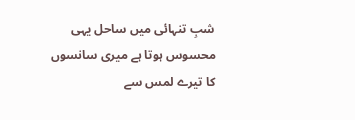شبِ تنہائی میں ساحل یہی محسوس ہوتا ہے میری سانسوں کا تیرے لمس سے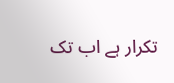تکرار ہے اب تک